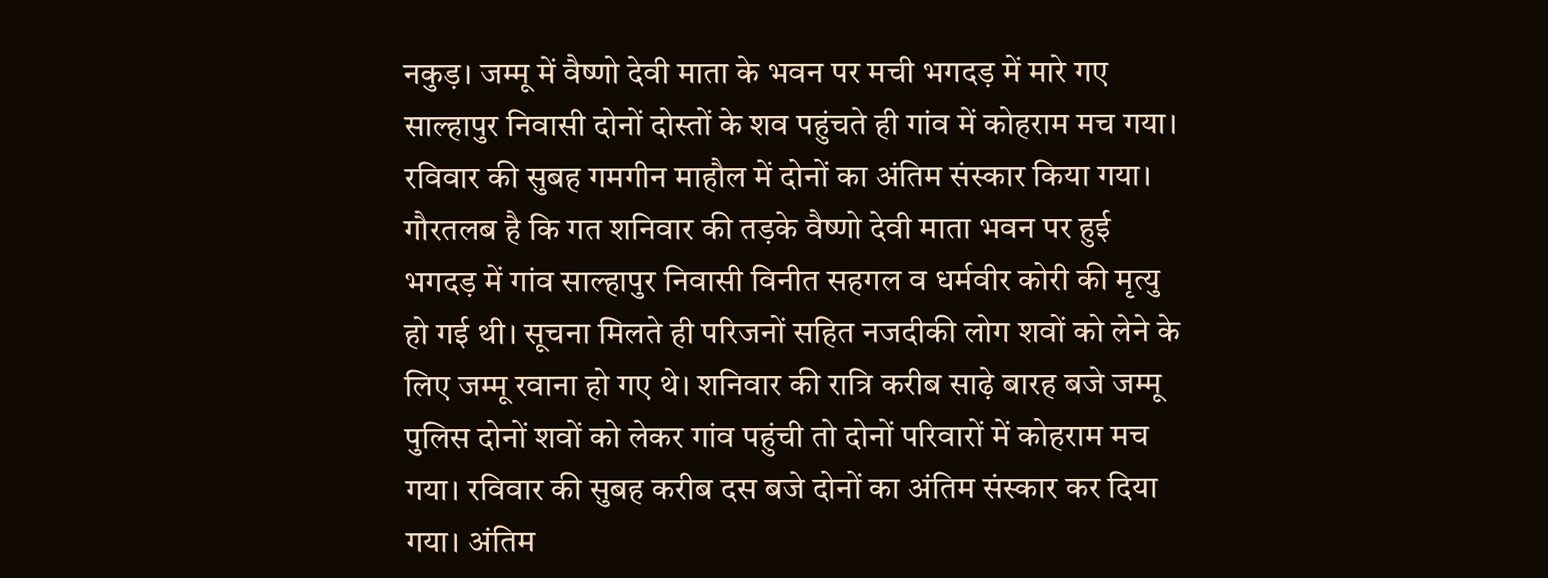नकुड़। जम्मू में वैष्णो देवी माता के भवन पर मची भगदड़ में मारे गए साल्हापुर निवासी दोनों दोस्तों के शव पहुंचते ही गांव में कोहराम मच गया। रविवार की सुबह गमगीन माहौल में दोनों का अंतिम संस्कार किया गया।
गौरतलब है कि गत शनिवार की तड़के वैष्णो देवी माता भवन पर हुई भगदड़ में गांव साल्हापुर निवासी विनीत सहगल व धर्मवीर कोरी की मृत्यु हो गई थी। सूचना मिलते ही परिजनों सहित नजदीकी लोग शवों को लेने के लिए जम्मू रवाना हो गए थे। शनिवार की रात्रि करीब साढ़े बारह बजे जम्मू पुलिस दोनों शवों को लेकर गांव पहुंची तो दोनों परिवारों में कोहराम मच गया। रविवार की सुबह करीब दस बजे दोनों का अंतिम संस्कार कर दिया गया। अंतिम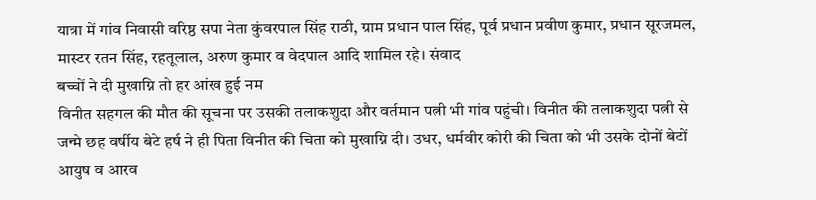यात्रा में गांव निवासी वरिष्ठ सपा नेता कुंवरपाल सिंह राठी, ग्राम प्रधान पाल सिंह, पूर्व प्रधान प्रवीण कुमार, प्रधान सूरजमल, मास्टर रतन सिंह, रहतूलाल, अरुण कुमार व वेदपाल आदि शामिल रहे। संवाद
बच्चों ने दी मुखाग्नि तो हर आंख हुई नम
विनीत सहगल की मौत की सूचना पर उसकी तलाकशुदा और वर्तमान पत्नी भी गांव पहुंची। विनीत की तलाकशुदा पत्नी से जन्मे छह वर्षीय बेटे हर्ष ने ही पिता विनीत की चिता को मुखाग्नि दी। उधर, धर्मवीर कोरी की चिता को भी उसके दोनों बेटों आयुष व आरव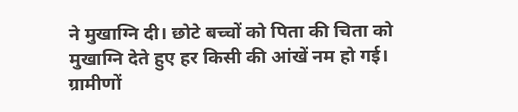ने मुखाग्नि दी। छोटे बच्चों को पिता की चिता को मुखाग्नि देते हुए हर किसी की आंखें नम हो गई। ग्रामीणों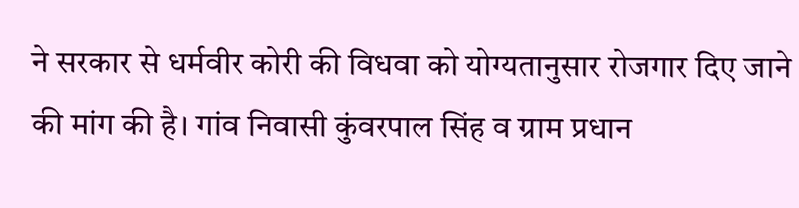ने सरकार से धर्मवीर कोरी की विधवा को योग्यतानुसार रोजगार दिए जाने की मांग की है। गांव निवासी कुंवरपाल सिंह व ग्राम प्रधान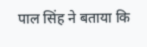पाल सिंह ने बताया कि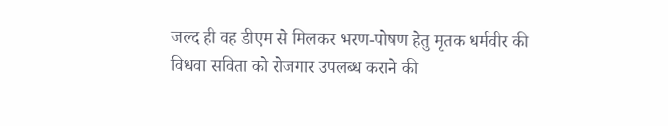जल्द ही वह डीएम से मिलकर भरण-पोषण हेतु मृतक धर्मवीर की विधवा सविता को रोजगार उपलब्ध कराने की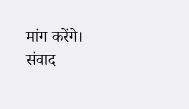मांग करेंगे। संवाद